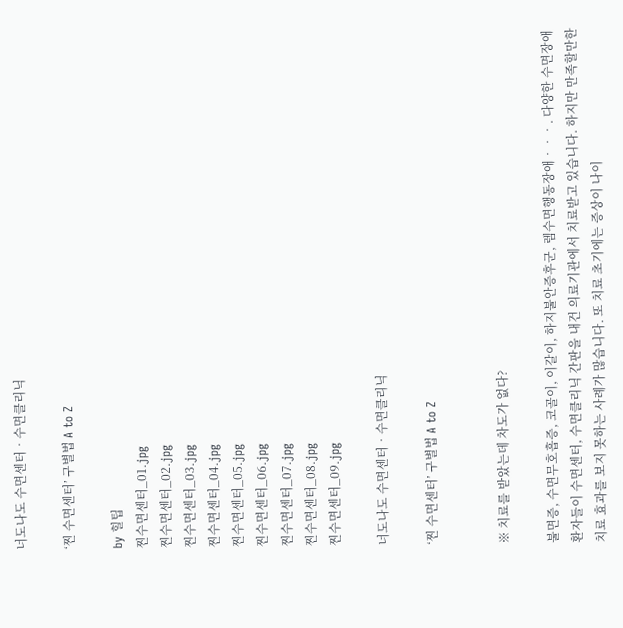너도나도 수면센터‧수면클리닉

‘찐 수면센터’ 구별법 A to Z

by 힐팁
찐수면센터_01.jpg
찐수면센터_02.jpg
찐수면센터_03.jpg
찐수면센터_04.jpg
찐수면센터_05.jpg
찐수면센터_06.jpg
찐수면센터_07.jpg
찐수면센터_08.jpg
찐수면센터_09.jpg

너도나도 수면센터‧수면클리닉

‘찐 수면센터’ 구별법 A to Z


※ 치료를 받았는데 차도가 없다?

불면증, 수면무호흡증, 코골이, 이갈이, 하지불안증후군, 렘수면행동장애‧‧‧. 다양한 수면장애 환자들이 수면센터, 수면클리닉 간판을 내건 의료기관에서 치료받고 있습니다. 하지만 만족할만한 치료 효과를 보지 못하는 사례가 많습니다. 또 치료 초기에는 증상이 나이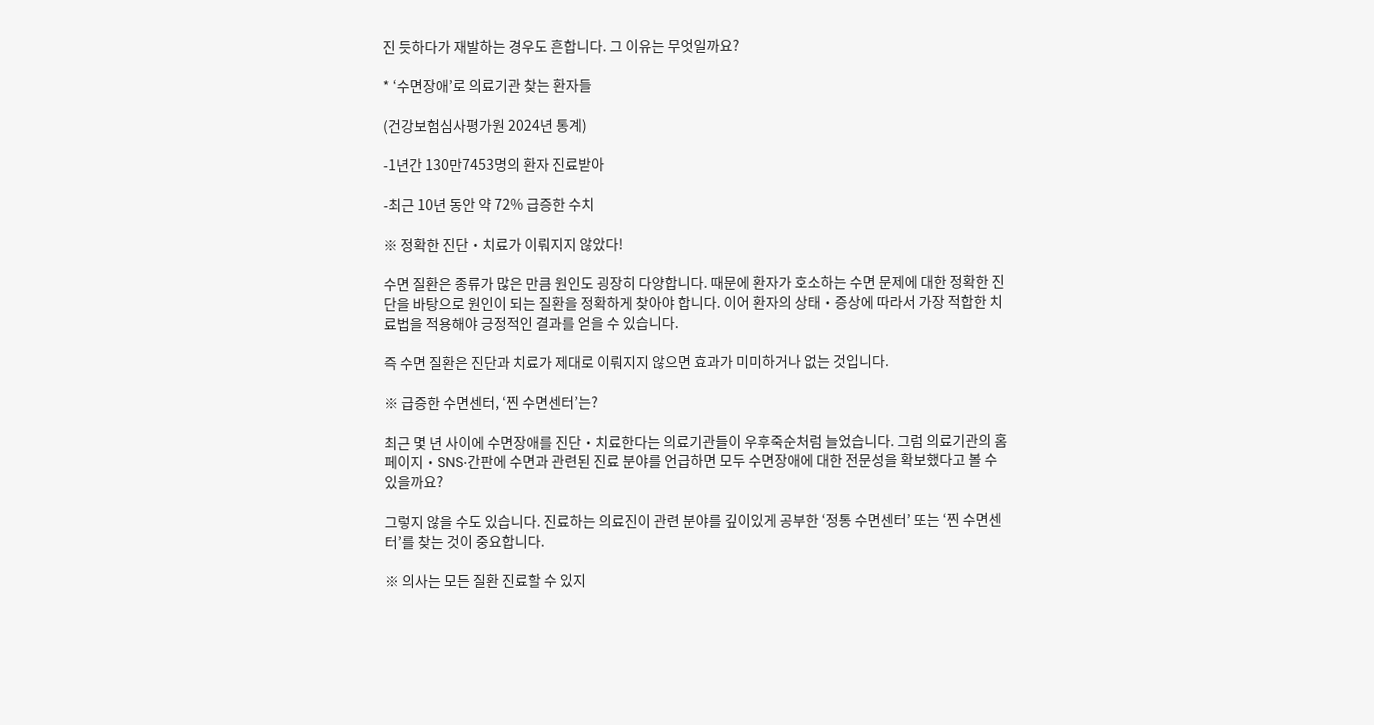진 듯하다가 재발하는 경우도 흔합니다. 그 이유는 무엇일까요?

* ‘수면장애’로 의료기관 찾는 환자들

(건강보험심사평가원 2024년 통계)

-1년간 130만7453명의 환자 진료받아

-최근 10년 동안 약 72% 급증한 수치

※ 정확한 진단‧치료가 이뤄지지 않았다!

수면 질환은 종류가 많은 만큼 원인도 굉장히 다양합니다. 때문에 환자가 호소하는 수면 문제에 대한 정확한 진단을 바탕으로 원인이 되는 질환을 정확하게 찾아야 합니다. 이어 환자의 상태‧증상에 따라서 가장 적합한 치료법을 적용해야 긍정적인 결과를 얻을 수 있습니다.

즉 수면 질환은 진단과 치료가 제대로 이뤄지지 않으면 효과가 미미하거나 없는 것입니다.

※ 급증한 수면센터, ‘찐 수면센터’는?

최근 몇 년 사이에 수면장애를 진단‧치료한다는 의료기관들이 우후죽순처럼 늘었습니다. 그럼 의료기관의 홈페이지‧SNS‧간판에 수면과 관련된 진료 분야를 언급하면 모두 수면장애에 대한 전문성을 확보했다고 볼 수 있을까요?

그렇지 않을 수도 있습니다. 진료하는 의료진이 관련 분야를 깊이있게 공부한 ‘정통 수면센터’ 또는 ‘찐 수면센터’를 찾는 것이 중요합니다.

※ 의사는 모든 질환 진료할 수 있지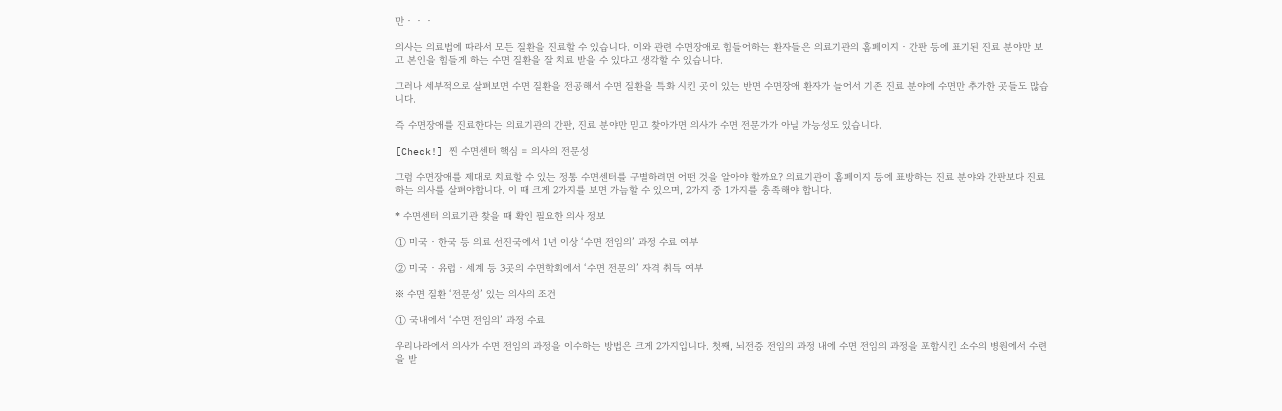만‧‧‧

의사는 의료법에 따라서 모든 질환을 진료할 수 있습니다. 이와 관련 수면장애로 힘들어하는 환자들은 의료기관의 홈페이지‧간판 등에 표기된 진료 분야만 보고 본인을 힘들게 하는 수면 질환을 잘 치료 받을 수 있다고 생각할 수 있습니다.

그러나 세부적으로 살펴보면 수면 질환을 전공해서 수면 질환을 특화 시킨 곳이 있는 반면 수면장애 환자가 늘어서 기존 진료 분야에 수면만 추가한 곳들도 많습니다.

즉 수면장애를 진료한다는 의료기관의 간판, 진료 분야만 믿고 찾아가면 의사가 수면 전문가가 아닐 가능성도 있습니다.

[Check!] 찐 수면센터 핵심 = 의사의 전문성

그럼 수면장애를 제대로 치료할 수 있는 정통 수면센터를 구별하려면 어떤 것을 알아야 할까요? 의료기관이 홈페이지 등에 표방하는 진료 분야와 간판보다 진료하는 의사를 살펴야합니다. 이 때 크게 2가지를 보면 가늠할 수 있으며, 2가지 중 1가지를 충족해야 합니다.

* 수면센터 의료기관 찾을 때 확인 필요한 의사 정보

① 미국‧한국 등 의료 선진국에서 1년 이상 ‘수면 전임의’ 과정 수료 여부

② 미국‧유럽‧세계 등 3곳의 수면학회에서 ‘수면 전문의’ 자격 취득 여부

※ 수면 질환 ‘전문성’ 있는 의사의 조건

① 국내에서 ‘수면 전임의’ 과정 수료

우리나라에서 의사가 수면 전임의 과정을 이수하는 방법은 크게 2가지입니다. 첫째, 뇌전증 전임의 과정 내에 수면 전임의 과정을 포함시킨 소수의 병원에서 수련을 받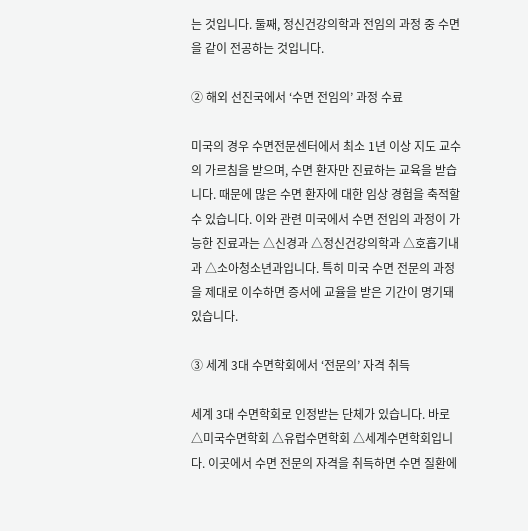는 것입니다. 둘째, 정신건강의학과 전임의 과정 중 수면을 같이 전공하는 것입니다.

② 해외 선진국에서 ‘수면 전임의’ 과정 수료

미국의 경우 수면전문센터에서 최소 1년 이상 지도 교수의 가르침을 받으며, 수면 환자만 진료하는 교육을 받습니다. 때문에 많은 수면 환자에 대한 임상 경험을 축적할 수 있습니다. 이와 관련 미국에서 수면 전임의 과정이 가능한 진료과는 △신경과 △정신건강의학과 △호흡기내과 △소아청소년과입니다. 특히 미국 수면 전문의 과정을 제대로 이수하면 증서에 교율을 받은 기간이 명기돼 있습니다.

③ 세계 3대 수면학회에서 ‘전문의’ 자격 취득

세계 3대 수면학회로 인정받는 단체가 있습니다. 바로 △미국수면학회 △유럽수면학회 △세계수면학회입니다. 이곳에서 수면 전문의 자격을 취득하면 수면 질환에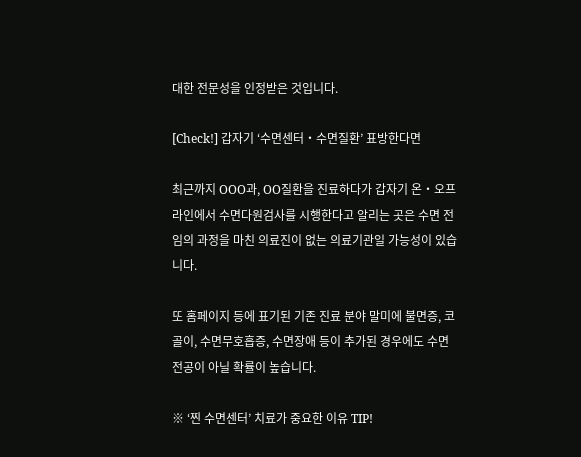대한 전문성을 인정받은 것입니다.

[Check!] 갑자기 ‘수면센터‧수면질환’ 표방한다면

최근까지 OOO과, OO질환을 진료하다가 갑자기 온‧오프라인에서 수면다원검사를 시행한다고 알리는 곳은 수면 전임의 과정을 마친 의료진이 없는 의료기관일 가능성이 있습니다.

또 홈페이지 등에 표기된 기존 진료 분야 말미에 불면증, 코골이, 수면무호흡증, 수면장애 등이 추가된 경우에도 수면 전공이 아닐 확률이 높습니다.

※ ‘찐 수면센터’ 치료가 중요한 이유 TIP!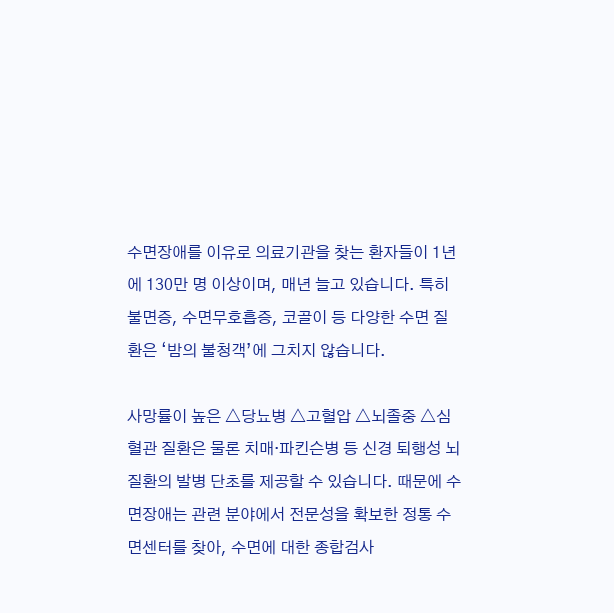수면장애를 이유로 의료기관을 찾는 환자들이 1년에 130만 명 이상이며, 매년 늘고 있습니다. 특히 불면증, 수면무호흡증, 코골이 등 다양한 수면 질환은 ‘밤의 불청객’에 그치지 않습니다.

사망률이 높은 △당뇨병 △고혈압 △뇌졸중 △심혈관 질환은 물론 치매‧파킨슨병 등 신경 퇴행성 뇌 질환의 발병 단초를 제공할 수 있습니다. 때문에 수면장애는 관련 분야에서 전문성을 확보한 정통 수면센터를 찾아, 수면에 대한 종합검사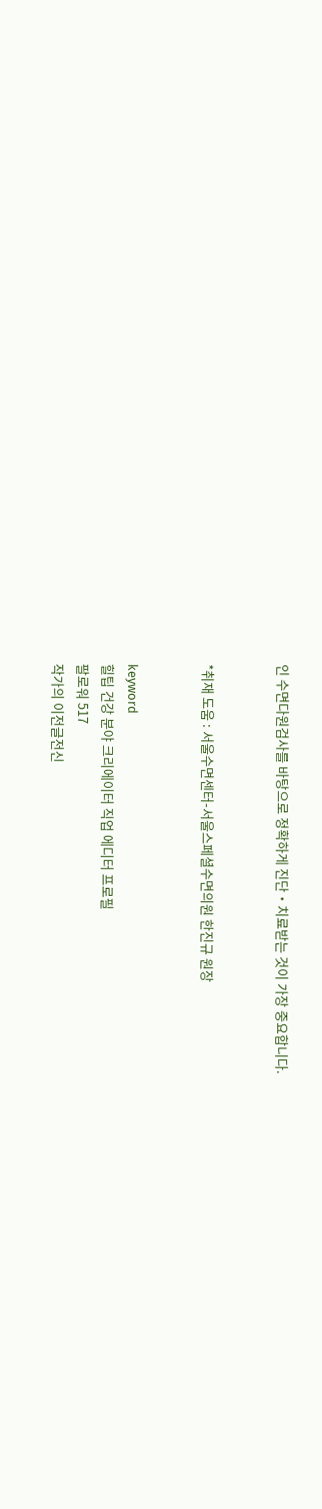인 수면다원검사를 바탕으로 정확하게 진단‧치료받는 것이 가장 중요합니다.


*취재 도움 : 서울수면센터-서울스페셜수면의원 한진규 원장


keyword
힐팁 건강 분야 크리에이터 직업 에디터 프로필
팔로워 517
작가의 이전글전신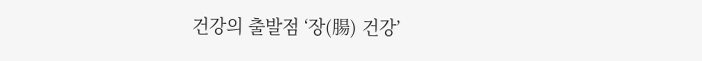건강의 출발점 ‘장(腸) 건강’